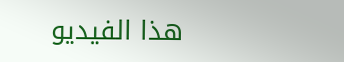هذا الفيديو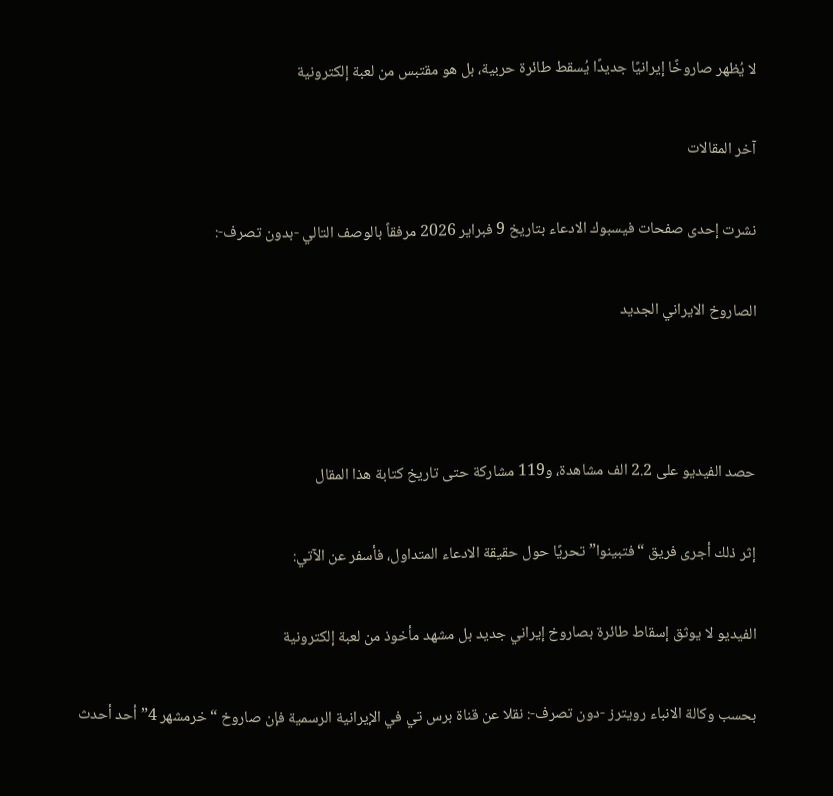لا يُظهر صاروخًا إيرانيًا جديدًا يُسقط طائرة حربية، بل هو مقتبس من لعبة إلكترونية

آخر المقالات

نشرت إحدى صفحات فيسبوك الادعاء بتاريخ 9 فبراير 2026 مرفقاً بالوصف التالي -بدون تصرف-:

الصاروخ الايراني الجديد



حصد الفيديو على 2.2 الف مشاهدة، و119 مشاركة حتى تاريخ كتابة هذا المقال

إثر ذلك أجرى فريق “فتبينوا” تحريًا حول حقيقة الادعاء المتداول، فأسفر عن الآتي:

الفيديو لا يوثق إسقاط طائرة بصاروخ إيراني جديد بل مشهد مأخوذ من لعبة إلكترونية

بحسب وكالة الانباء رويترز -دون تصرف-: نقلا عن قناة برس تي في الإيرانية الرسمية فإن صاروخ “خرمشهر 4” أحد أحدث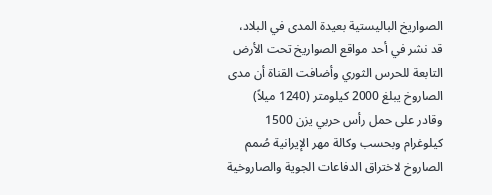الصواريخ الباليستية بعيدة المدى في البلاد، قد نشر في أحد مواقع الصواريخ تحت الأرض التابعة للحرس الثوري وأضافت القناة أن مدى الصاروخ يبلغ 2000 كيلومتر (1240 ميلاً) وقادر على حمل رأس حربي يزن 1500 كيلوغرام وبحسب وكالة مهر الإيرانية صُمم الصاروخ لاختراق الدفاعات الجوية والصاروخية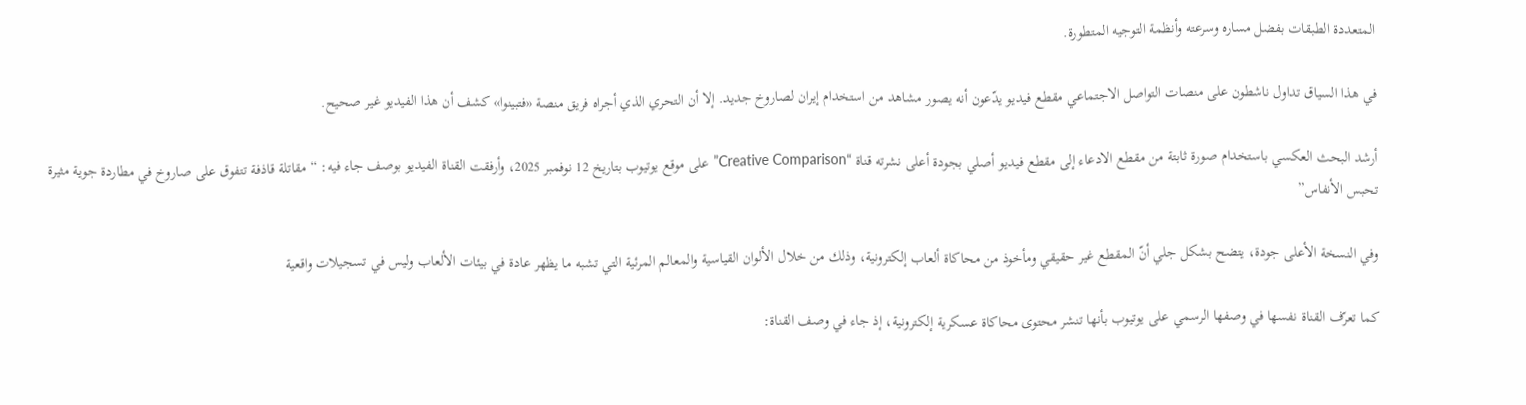المتعددة الطبقات بفضل مساره وسرعته وأنظمة التوجيه المتطورة.

في هذا السياق تداول ناشطون على منصات التواصل الاجتماعي مقطع فيديو يدّعون أنه يصور مشاهد من استخدام إيران لصاروخ جديد. إلا أن التحري الذي أجراه فريق منصة «فتبينوا» كشف أن هذا الفيديو غير صحيح.

أرشد البحث العكسي باستخدام صورة ثابتة من مقطع الادعاء إلى مقطع فيديو أصلي بجودة أعلى نشرته قناة “Creative Comparison” على موقع يوتيوب بتاريخ 12 نوفمبر 2025، وأرفقت القناة الفيديو بوصف جاء فيه: “مقاتلة قاذفة تتفوق على صاروخ في مطاردة جوية مثيرة تحبس الأنفاس”

وفي النسخة الأعلى جودة، يتضح بشكل جلي أنّ المقطع غير حقيقي ومأخوذ من محاكاة ألعاب إلكترونية، وذلك من خلال الألوان القياسية والمعالم المرئية التي تشبه ما يظهر عادة في بيئات الألعاب وليس في تسجيلات واقعية

كما تعرّف القناة نفسها في وصفها الرسمي على يوتيوب بأنها تنشر محتوى محاكاة عسكرية إلكترونية، إذ جاء في وصف القناة: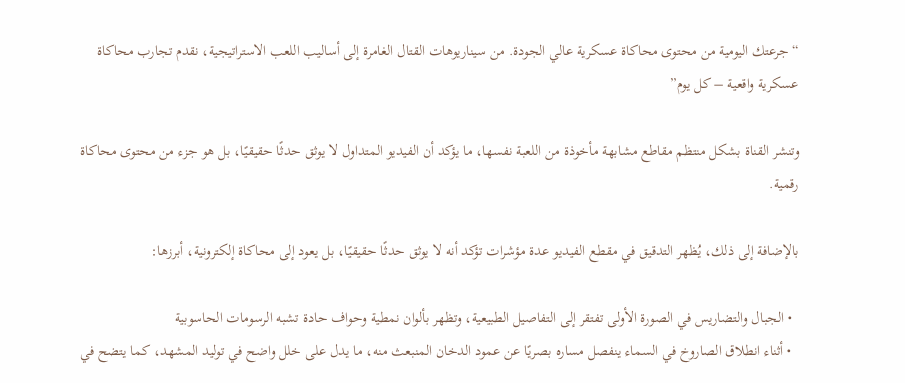“جرعتك اليومية من محتوى محاكاة عسكرية عالي الجودة. من سيناريوهات القتال الغامرة إلى أساليب اللعب الاستراتيجية، نقدم تجارب محاكاة عسكرية واقعية – كل يوم”

وتنشر القناة بشكل منتظم مقاطع مشابهة مأخوذة من اللعبة نفسها، ما يؤكد أن الفيديو المتداول لا يوثق حدثًا حقيقيًا، بل هو جزء من محتوى محاكاة رقمية.

بالإضافة إلى ذلك، يُظهر التدقيق في مقطع الفيديو عدة مؤشرات تؤكد أنه لا يوثق حدثًا حقيقيًا، بل يعود إلى محاكاة إلكترونية، أبرزها:

  • الجبال والتضاريس في الصورة الأولى تفتقر إلى التفاصيل الطبيعية، وتظهر بألوان نمطية وحواف حادة تشبه الرسومات الحاسوبية
  • أثناء انطلاق الصاروخ في السماء ينفصل مساره بصريًا عن عمود الدخان المنبعث منه، ما يدل على خلل واضح في توليد المشهد، كما يتضح في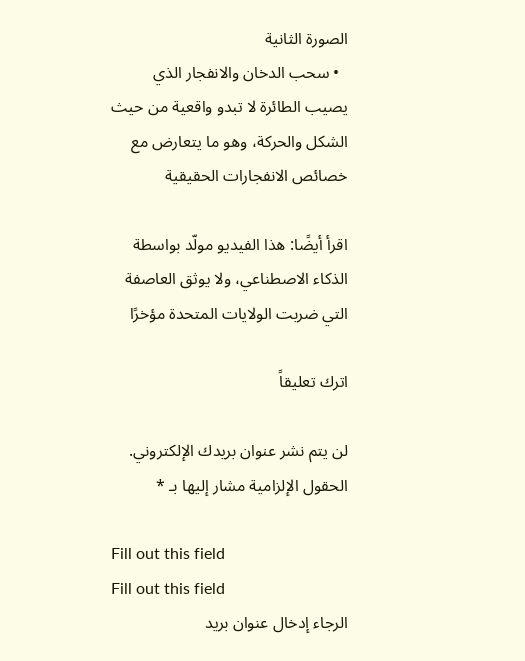الصورة الثانية
  • سحب الدخان والانفجار الذي يصيب الطائرة لا تبدو واقعية من حيث الشكل والحركة، وهو ما يتعارض مع خصائص الانفجارات الحقيقية

اقرأ أيضًا: هذا الفيديو مولّد بواسطة الذكاء الاصطناعي، ولا يوثق العاصفة التي ضربت الولايات المتحدة مؤخرًا

اترك تعليقاً

لن يتم نشر عنوان بريدك الإلكتروني. الحقول الإلزامية مشار إليها بـ *

Fill out this field
Fill out this field
الرجاء إدخال عنوان بريد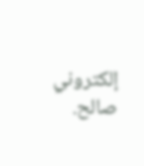إلكتروني صالح.